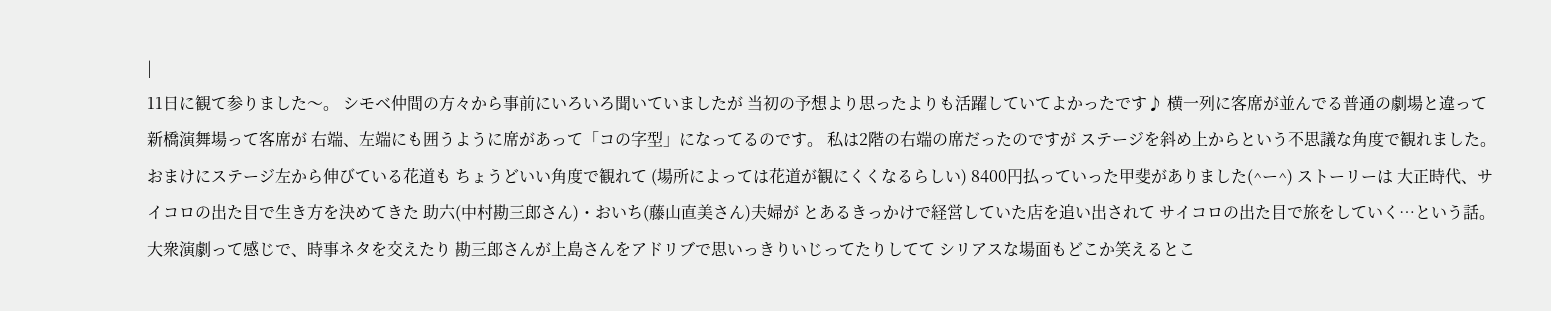|
11日に観て参りました〜。 シモベ仲間の方々から事前にいろいろ聞いていましたが 当初の予想より思ったよりも活躍していてよかったです♪ 横一列に客席が並んでる普通の劇場と違って 新橋演舞場って客席が 右端、左端にも囲うように席があって「コの字型」になってるのです。 私は2階の右端の席だったのですが ステージを斜め上からという不思議な角度で観れました。 おまけにステージ左から伸びている花道も ちょうどいい角度で観れて (場所によっては花道が観にくくなるらしい) 8400円払っていった甲斐がありました(^ー^) ストーリーは 大正時代、サイコロの出た目で生き方を決めてきた 助六(中村勘三郎さん)・おいち(藤山直美さん)夫婦が とあるきっかけで経営していた店を追い出されて サイコロの出た目で旅をしていく…という話。 大衆演劇って感じで、時事ネタを交えたり 勘三郎さんが上島さんをアドリブで思いっきりいじってたりしてて シリアスな場面もどこか笑えるとこ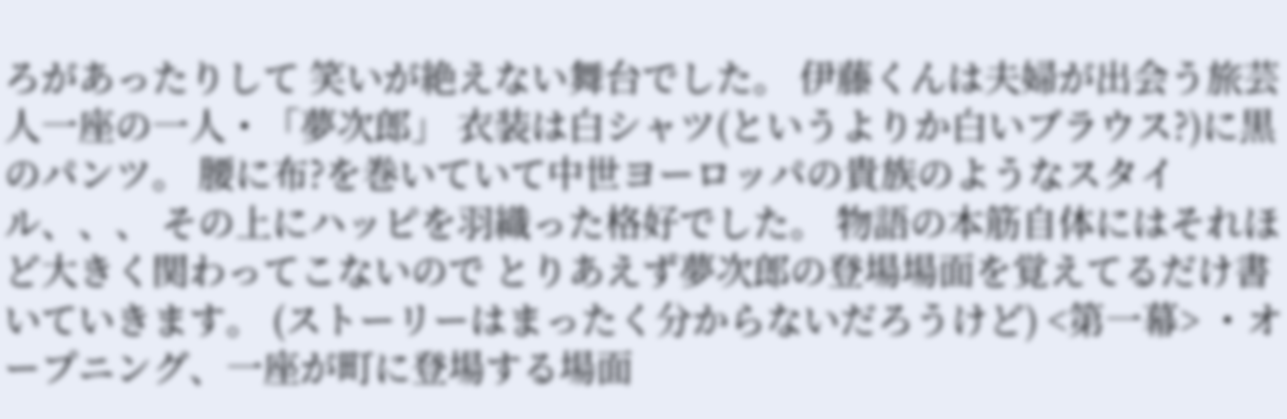ろがあったりして 笑いが絶えない舞台でした。 伊藤くんは夫婦が出会う旅芸人一座の一人・「夢次郎」 衣装は白シャツ(というよりか白いブラウス?)に黒のパンツ。 腰に布?を巻いていて中世ヨーロッパの貴族のようなスタイル、、、 その上にハッピを羽織った格好でした。 物語の本筋自体にはそれほど大きく関わってこないので とりあえず夢次郎の登場場面を覚えてるだけ書いていきます。 (ストーリーはまったく分からないだろうけど) <第一幕> ・オープニング、一座が町に登場する場面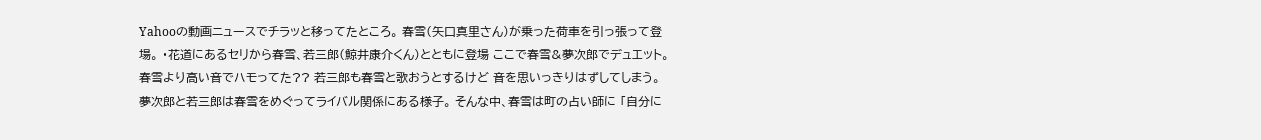Yahooの動画ニュースでチラッと移ってたところ。 春雪(矢口真里さん)が乗った荷車を引っ張って登場。 ・花道にあるセリから春雪、若三郎(鯨井康介くん)とともに登場 ここで春雪&夢次郎でデュエット。 春雪より高い音でハモってた?? 若三郎も春雪と歌おうとするけど 音を思いっきりはずしてしまう。 夢次郎と若三郎は春雪をめぐってライバル関係にある様子。 そんな中、春雪は町の占い師に 「自分に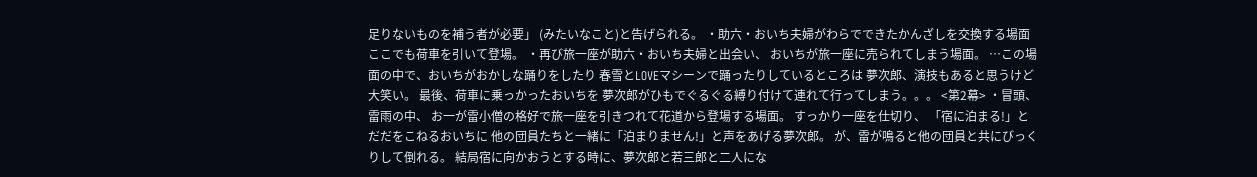足りないものを補う者が必要」 (みたいなこと)と告げられる。 ・助六・おいち夫婦がわらでできたかんざしを交換する場面 ここでも荷車を引いて登場。 ・再び旅一座が助六・おいち夫婦と出会い、 おいちが旅一座に売られてしまう場面。 …この場面の中で、おいちがおかしな踊りをしたり 春雪とLOVEマシーンで踊ったりしているところは 夢次郎、演技もあると思うけど大笑い。 最後、荷車に乗っかったおいちを 夢次郎がひもでぐるぐる縛り付けて連れて行ってしまう。。。 <第2幕> ・冒頭、雷雨の中、 お一が雷小僧の格好で旅一座を引きつれて花道から登場する場面。 すっかり一座を仕切り、 「宿に泊まる!」とだだをこねるおいちに 他の団員たちと一緒に「泊まりません!」と声をあげる夢次郎。 が、雷が鳴ると他の団員と共にびっくりして倒れる。 結局宿に向かおうとする時に、夢次郎と若三郎と二人にな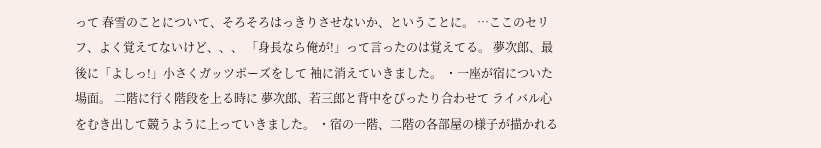って 春雪のことについて、そろそろはっきりさせないか、ということに。 …ここのセリフ、よく覚えてないけど、、、 「身長なら俺が!」って言ったのは覚えてる。 夢次郎、最後に「よしっ!」小さくガッツポーズをして 袖に消えていきました。 ・一座が宿についた場面。 二階に行く階段を上る時に 夢次郎、若三郎と背中をぴったり合わせて ライバル心をむき出して競うように上っていきました。 ・宿の一階、二階の各部屋の様子が描かれる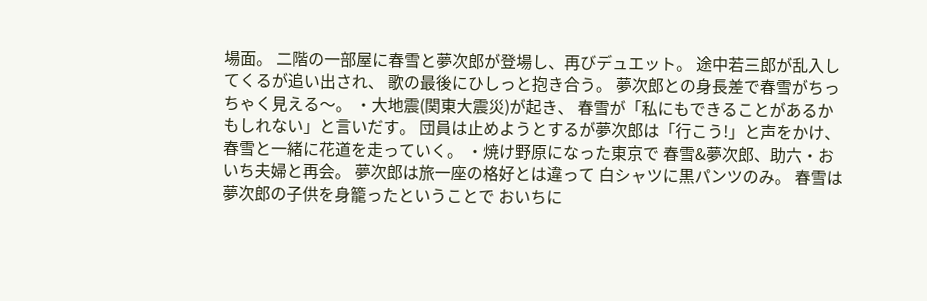場面。 二階の一部屋に春雪と夢次郎が登場し、再びデュエット。 途中若三郎が乱入してくるが追い出され、 歌の最後にひしっと抱き合う。 夢次郎との身長差で春雪がちっちゃく見える〜。 ・大地震(関東大震災)が起き、 春雪が「私にもできることがあるかもしれない」と言いだす。 団員は止めようとするが夢次郎は「行こう!」と声をかけ、 春雪と一緒に花道を走っていく。 ・焼け野原になった東京で 春雪&夢次郎、助六・おいち夫婦と再会。 夢次郎は旅一座の格好とは違って 白シャツに黒パンツのみ。 春雪は夢次郎の子供を身籠ったということで おいちに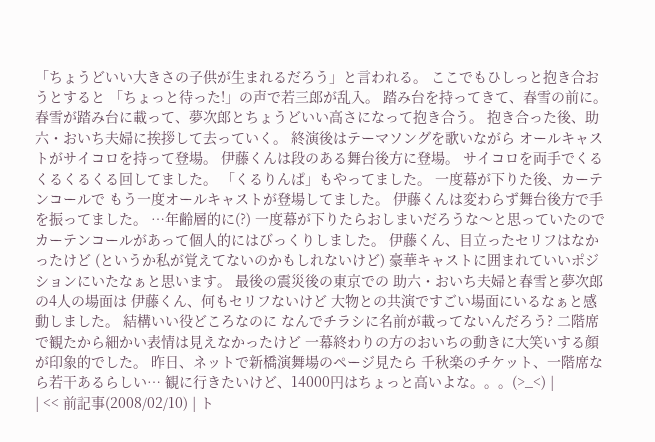「ちょうどいい大きさの子供が生まれるだろう」と言われる。 ここでもひしっと抱き合おうとすると 「ちょっと待った!」の声で若三郎が乱入。 踏み台を持ってきて、春雪の前に。 春雪が踏み台に載って、夢次郎とちょうどいい高さになって抱き合う。 抱き合った後、助六・おいち夫婦に挨拶して去っていく。 終演後はテーマソングを歌いながら オールキャストがサイコロを持って登場。 伊藤くんは段のある舞台後方に登場。 サイコロを両手でくるくるくるくる回してました。 「くるりんぱ」もやってました。 一度幕が下りた後、カーテンコールで もう一度オールキャストが登場してました。 伊藤くんは変わらず舞台後方で手を振ってました。 …年齢層的に(?) 一度幕が下りたらおしまいだろうな〜と思っていたので カーテンコールがあって個人的にはびっくりしました。 伊藤くん、目立ったセリフはなかったけど (というか私が覚えてないのかもしれないけど) 豪華キャストに囲まれていいポジションにいたなぁと思います。 最後の震災後の東京での 助六・おいち夫婦と春雪と夢次郎の4人の場面は 伊藤くん、何もセリフないけど 大物との共演ですごい場面にいるなぁと感動しました。 結構いい役どころなのに なんでチラシに名前が載ってないんだろう? 二階席で観たから細かい表情は見えなかったけど 一幕終わりの方のおいちの動きに大笑いする顔が印象的でした。 昨日、ネットで新橋演舞場のページ見たら 千秋楽のチケット、一階席なら若干あるらしい… 観に行きたいけど、14000円はちょっと高いよな。。。(>_<) |
| << 前記事(2008/02/10) | ト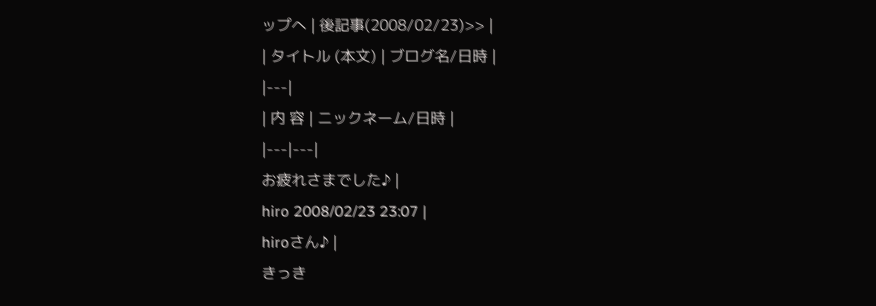ップへ | 後記事(2008/02/23)>> |
| タイトル (本文) | ブログ名/日時 |
|---|
| 内 容 | ニックネーム/日時 |
|---|---|
お疲れさまでした♪ |
hiro 2008/02/23 23:07 |
hiroさん♪ |
きっき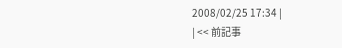2008/02/25 17:34 |
| << 前記事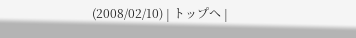(2008/02/10) | トップへ |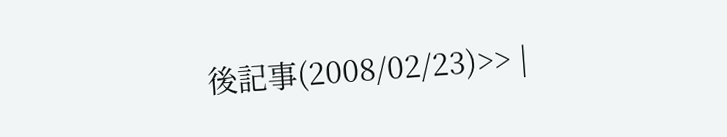後記事(2008/02/23)>> |